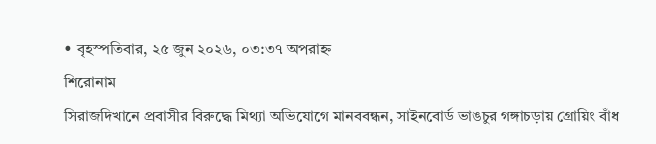• বৃহস্পতিবার, ২৫ জুন ২০২৬, ০৩:৩৭ অপরাহ্ন
শিরোনাম
সিরাজদিখানে প্রবাসীর বিরুদ্ধে মিথ্যা অভিযোগে মানববন্ধন, সাইনবোর্ড ভাঙচুর গঙ্গাচড়ায় গ্রোয়িং বাঁধ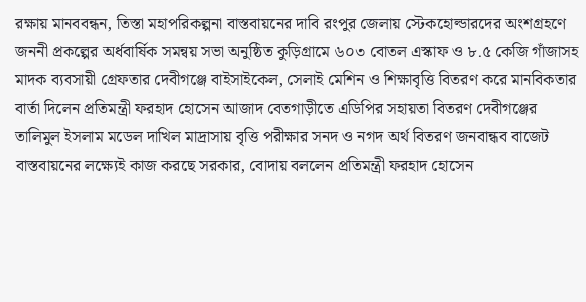রক্ষায় মানববন্ধন, তিস্তা মহাপরিকল্পনা বাস্তবায়নের দাবি রংপুর জেলায় স্টেকহোল্ডারদের অংশগ্রহণে জননী প্রকল্পের অর্ধবার্ষিক সমন্বয় সভা অনুষ্ঠিত কুড়িগ্রামে ৬০৩ বোতল এস্কাফ ও ৮.৫ কেজি গাঁজাসহ মাদক ব্যবসায়ী গ্রেফতার দেবীগঞ্জে বাইসাইকেল, সেলাই মেশিন ও শিক্ষাবৃত্তি বিতরণ করে মানবিকতার বার্তা দিলেন প্রতিমন্ত্রী ফরহাদ হোসেন আজাদ বেতগাড়ীতে এডিপির সহায়তা বিতরণ দেবীগঞ্জের তালিমুল ইসলাম মডেল দাখিল মাদ্রাসায় বৃত্তি পরীক্ষার সনদ ও নগদ অর্থ বিতরণ জনবান্ধব বাজেট বাস্তবায়নের লক্ষ্যেই কাজ করছে সরকার, বোদায় বললেন প্রতিমন্ত্রী ফরহাদ হোসেন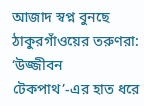আজাদ স্বপ্ন বুনছে ঠাকুরগাঁওয়ের তরুণরা: ‘উজ্জীবন টেকপাথ’-এর হাত ধরে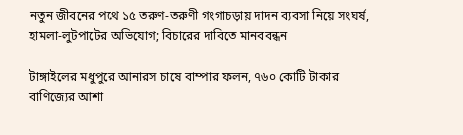নতুন জীবনের পথে ১৫ তরুণ-তরুণী গংগাচড়ায় দাদন ব্যবসা নিয়ে সংঘর্ষ, হামলা-লুটপাটের অভিযোগ; বিচারের দাবিতে মানববন্ধন

টাঙ্গাইলের মধুপুরে আনারস চাষে বাম্পার ফলন, ৭৬০ কোটি টাকার বাণিজ্যের আশা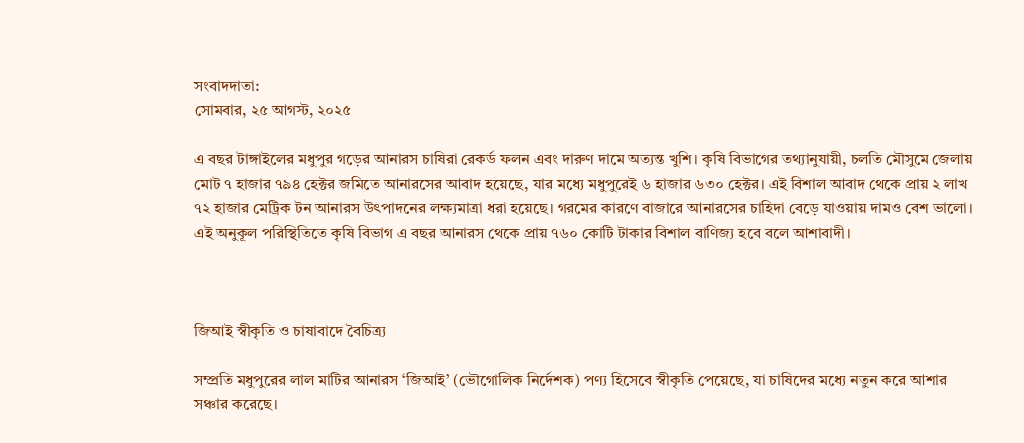সংবাদদাতা:
সোমবার, ২৫ আগস্ট, ২০২৫

এ বছর টাঙ্গাইলের মধুপুর গড়ের আনারস চাষিরা রেকর্ড ফলন এবং দারুণ দামে অত্যন্ত খুশি। কৃষি বিভাগের তথ্যানুযায়ী, চলতি মৌসুমে জেলায় মোট ৭ হাজার ৭৯৪ হেক্টর জমিতে আনারসের আবাদ হয়েছে, যার মধ্যে মধুপুরেই ৬ হাজার ৬৩০ হেক্টর। এই বিশাল আবাদ থেকে প্রায় ২ লাখ ৭২ হাজার মেট্রিক টন আনারস উৎপাদনের লক্ষ্যমাত্রা ধরা হয়েছে। গরমের কারণে বাজারে আনারসের চাহিদা বেড়ে যাওয়ায় দামও বেশ ভালো। এই অনুকূল পরিস্থিতিতে কৃষি বিভাগ এ বছর আনারস থেকে প্রায় ৭৬০ কোটি টাকার বিশাল বাণিজ্য হবে বলে আশাবাদী।



জিআই স্বীকৃতি ও চাষাবাদে বৈচিত্র্য

সম্প্রতি মধুপুরের লাল মাটির আনারস ‘জিআই’ (ভৌগোলিক নির্দেশক) পণ্য হিসেবে স্বীকৃতি পেয়েছে, যা চাষিদের মধ্যে নতুন করে আশার সঞ্চার করেছে।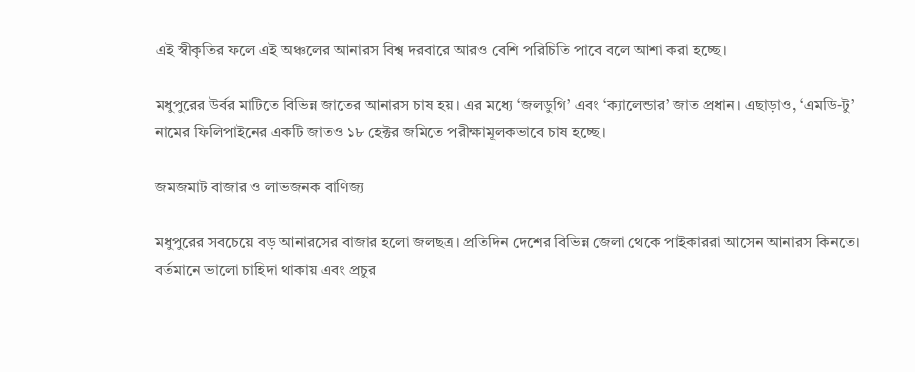এই স্বীকৃতির ফলে এই অঞ্চলের আনারস বিশ্ব দরবারে আরও বেশি পরিচিতি পাবে বলে আশা করা হচ্ছে।

মধুপুরের উর্বর মাটিতে বিভিন্ন জাতের আনারস চাষ হয়। এর মধ্যে ‘জলডুগি’ এবং ‘ক্যালেন্ডার’ জাত প্রধান। এছাড়াও, ‘এমডি-টু’ নামের ফিলিপাইনের একটি জাতও ১৮ হেক্টর জমিতে পরীক্ষামূলকভাবে চাষ হচ্ছে।

জমজমাট বাজার ও লাভজনক বাণিজ্য

মধুপুরের সবচেয়ে বড় আনারসের বাজার হলো জলছত্র। প্রতিদিন দেশের বিভিন্ন জেলা থেকে পাইকাররা আসেন আনারস কিনতে। বর্তমানে ভালো চাহিদা থাকায় এবং প্রচুর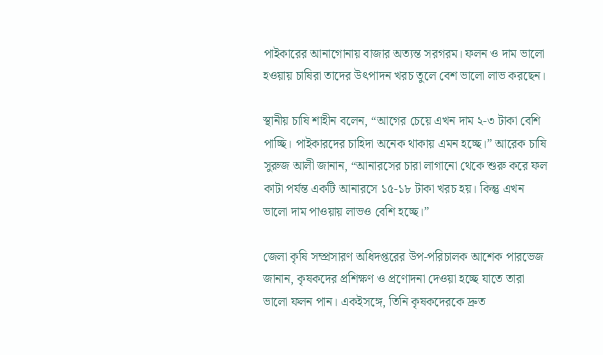পাইকারের আনাগোনায় বাজার অত্যন্ত সরগরম। ফলন ও দাম ভালো হওয়ায় চাষিরা তাদের উৎপাদন খরচ তুলে বেশ ভালো লাভ করছেন।

স্থানীয় চাষি শাহীন বলেন, “আগের চেয়ে এখন দাম ২-৩ টাকা বেশি পাচ্ছি। পাইকারদের চাহিদা অনেক থাকায় এমন হচ্ছে।” আরেক চাষি সুরুজ আলী জানান, “আনারসের চারা লাগানো থেকে শুরু করে ফল কাটা পর্যন্ত একটি আনারসে ১৫-১৮ টাকা খরচ হয়। কিন্তু এখন ভালো দাম পাওয়ায় লাভও বেশি হচ্ছে।”

জেলা কৃষি সম্প্রসারণ অধিদপ্তরের উপ-পরিচালক আশেক পারভেজ জানান, কৃষকদের প্রশিক্ষণ ও প্রণোদনা দেওয়া হচ্ছে যাতে তারা ভালো ফলন পান। একইসঙ্গে, তিনি কৃষকদেরকে দ্রুত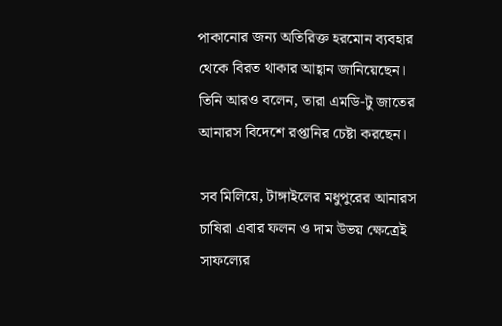পাকানোর জন্য অতিরিক্ত হরমোন ব্যবহার থেকে বিরত থাকার আহ্বান জানিয়েছেন। তিনি আরও বলেন, তারা এমডি-টু জাতের আনারস বিদেশে রপ্তানির চেষ্টা করছেন।

সব মিলিয়ে, টাঙ্গাইলের মধুপুরের আনারস চাষিরা এবার ফলন ও দাম উভয় ক্ষেত্রেই সাফল্যের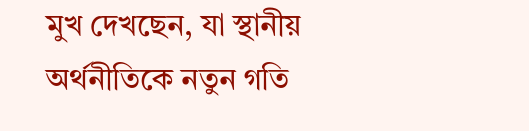মুখ দেখছেন, যা স্থানীয় অর্থনীতিকে নতুন গতি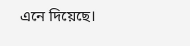এনে দিয়েছে।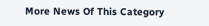More News Of This Category